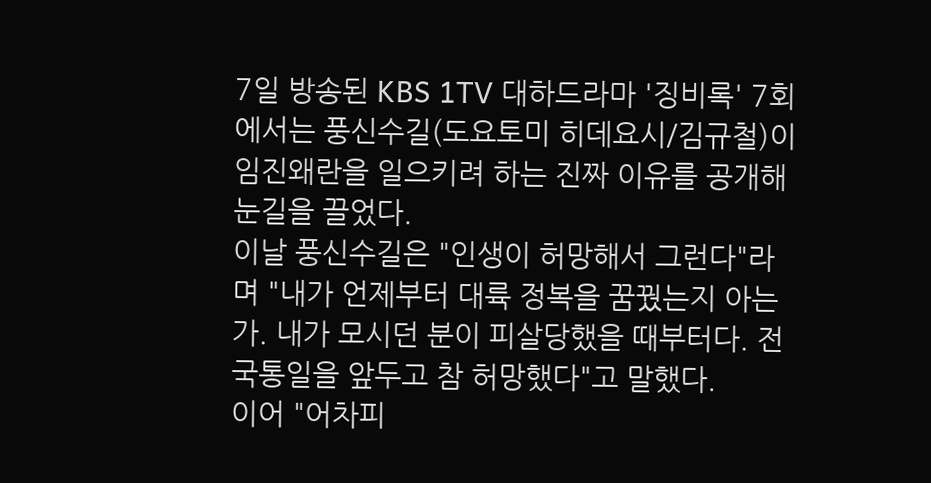7일 방송된 KBS 1TV 대하드라마 '징비록' 7회에서는 풍신수길(도요토미 히데요시/김규철)이 임진왜란을 일으키려 하는 진짜 이유를 공개해 눈길을 끌었다.
이날 풍신수길은 "인생이 허망해서 그런다"라며 "내가 언제부터 대륙 정복을 꿈꿨는지 아는가. 내가 모시던 분이 피살당했을 때부터다. 전국통일을 앞두고 참 허망했다"고 말했다.
이어 "어차피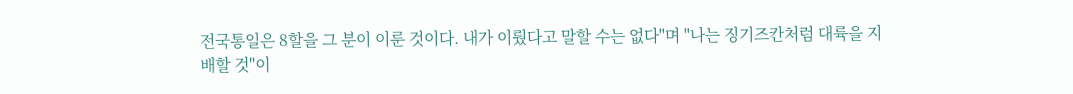전국통일은 8할을 그 분이 이룬 것이다. 내가 이뤘다고 말할 수는 없다"며 "나는 징기즈칸처럼 대륙을 지배할 것"이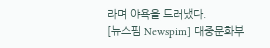라며 야욕을 드러냈다.
[뉴스핌 Newspim] 대중문화부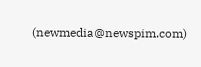(newmedia@newspim.com)